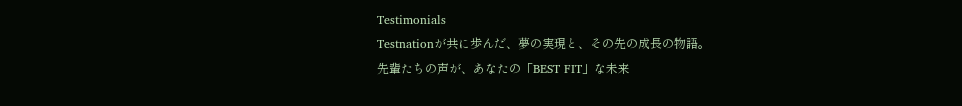Testimonials
Testnationが共に歩んだ、夢の実現と、その先の成長の物語。
先輩たちの声が、あなたの「BEST FIT」な未来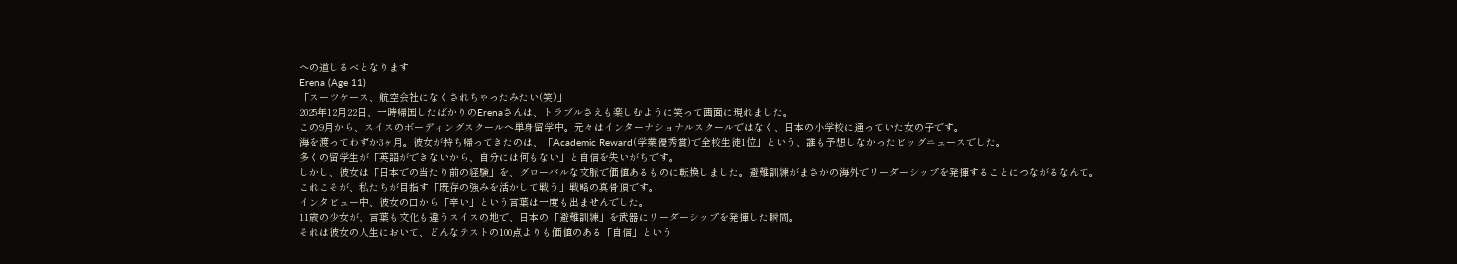への道しるべとなります
Erena (Age 11)
「スーツケース、航空会社になくされちゃったみたい(笑)」
2025年12月22日、一時帰国したばかりのErenaさんは、トラブルさえも楽しむように笑って画面に現れました。
この9月から、スイスのボーディングスクールへ単身留学中。元々はインターナショナルスクールではなく、日本の小学校に通っていた女の子です。
海を渡ってわずか3ヶ月。彼女が持ち帰ってきたのは、「Academic Reward(学業優秀賞)で全校生徒1位」という、誰も予想しなかったビッグニュースでした。
多くの留学生が「英語ができないから、自分には何もない」と自信を失いがちです。
しかし、彼女は「日本での当たり前の経験」を、グローバルな文脈で価値あるものに転換しました。避難訓練がまさかの海外でリーダーシップを発揮することにつながるなんて。
これこそが、私たちが目指す「既存の強みを活かして戦う」戦略の真骨頂です。
インタビュー中、彼女の口から「辛い」という言葉は一度も出ませんでした。
11歳の少女が、言葉も文化も違うスイスの地で、日本の「避難訓練」を武器にリーダーシップを発揮した瞬間。
それは彼女の人生において、どんなテストの100点よりも価値のある「自信」という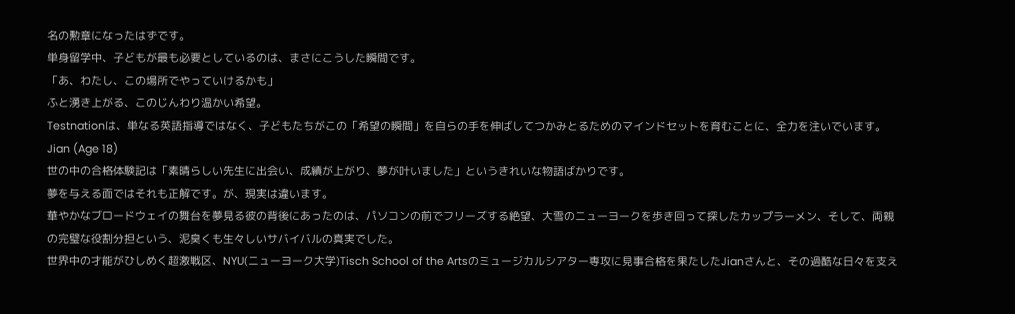名の勲章になったはずです。
単身留学中、子どもが最も必要としているのは、まさにこうした瞬間です。
「あ、わたし、この場所でやっていけるかも」
ふと湧き上がる、このじんわり温かい希望。
Testnationは、単なる英語指導ではなく、子どもたちがこの「希望の瞬間」を自らの手を伸ばしてつかみとるためのマインドセットを育むことに、全力を注いでいます。
Jian (Age 18)
世の中の合格体験記は「素晴らしい先生に出会い、成績が上がり、夢が叶いました」というきれいな物語ばかりです。
夢を与える面ではそれも正解です。が、現実は違います。
華やかなブロードウェイの舞台を夢見る彼の背後にあったのは、パソコンの前でフリーズする絶望、大雪のニューヨークを歩き回って探したカップラーメン、そして、両親の完璧な役割分担という、泥臭くも生々しいサバイバルの真実でした。
世界中の才能がひしめく超激戦区、NYU(ニューヨーク大学)Tisch School of the Artsのミュージカルシアター専攻に見事合格を果たしたJianさんと、その過酷な日々を支え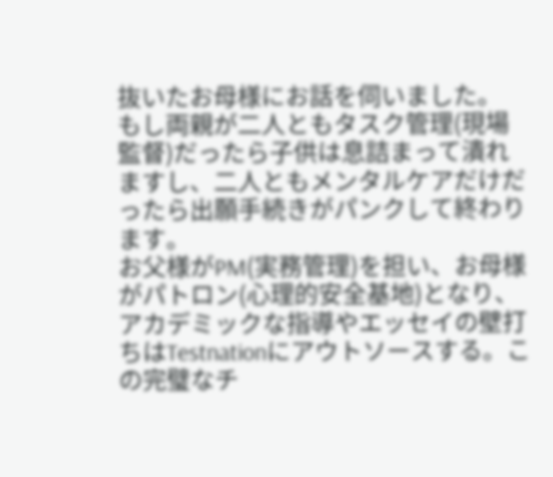抜いたお母様にお話を伺いました。
もし両親が二人ともタスク管理(現場監督)だったら子供は息詰まって潰れますし、二人ともメンタルケアだけだったら出願手続きがパンクして終わります。
お父様がPM(実務管理)を担い、お母様がパトロン(心理的安全基地)となり、アカデミックな指導やエッセイの壁打ちはTestnationにアウトソースする。この完璧なチ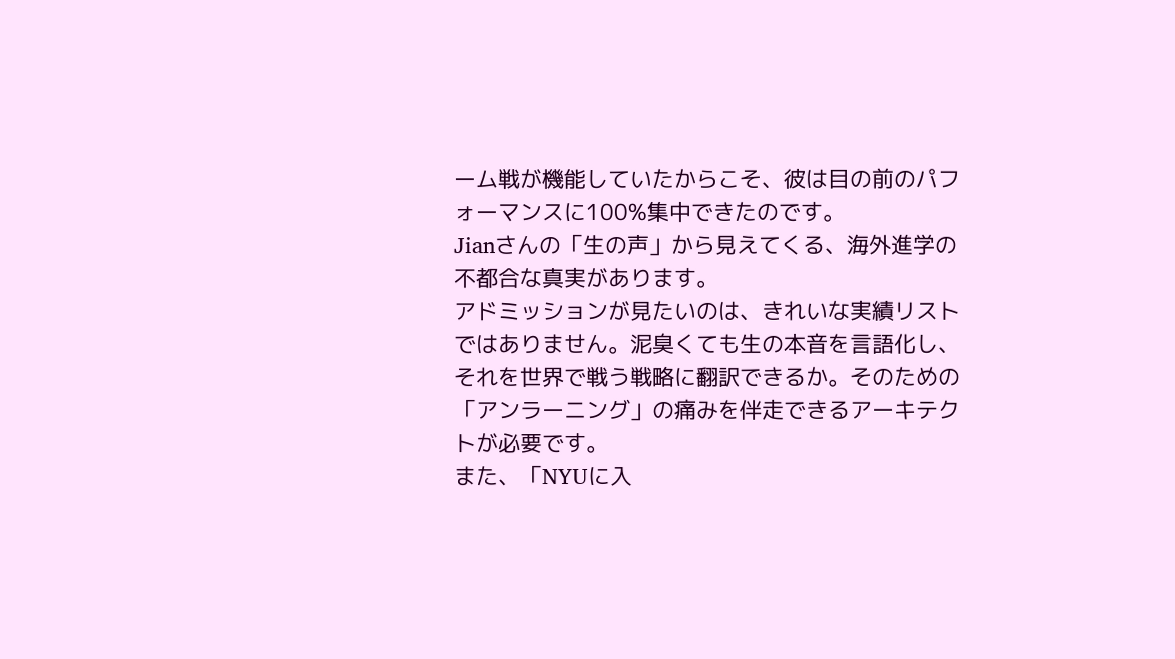ーム戦が機能していたからこそ、彼は目の前のパフォーマンスに100%集中できたのです。
Jianさんの「生の声」から見えてくる、海外進学の不都合な真実があります。
アドミッションが見たいのは、きれいな実績リストではありません。泥臭くても生の本音を言語化し、それを世界で戦う戦略に翻訳できるか。そのための「アンラーニング」の痛みを伴走できるアーキテクトが必要です。
また、「NYUに入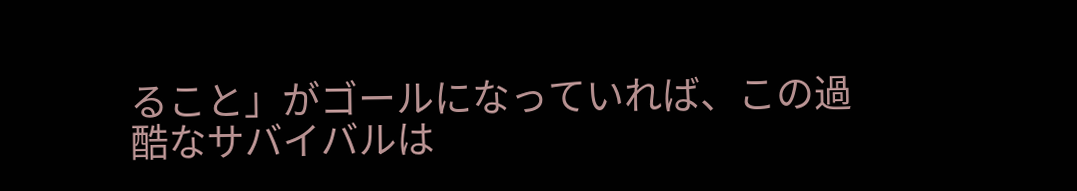ること」がゴールになっていれば、この過酷なサバイバルは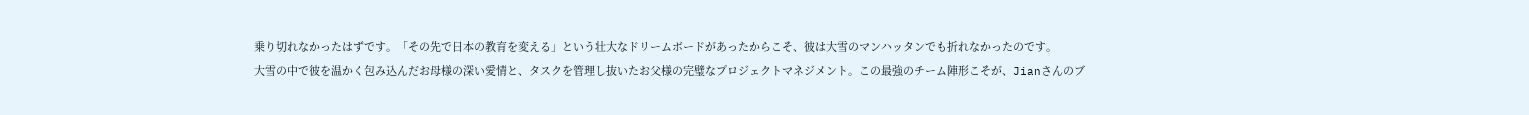乗り切れなかったはずです。「その先で日本の教育を変える」という壮大なドリームボードがあったからこそ、彼は大雪のマンハッタンでも折れなかったのです。
大雪の中で彼を温かく包み込んだお母様の深い愛情と、タスクを管理し抜いたお父様の完璧なプロジェクトマネジメント。この最強のチーム陣形こそが、Jianさんのブ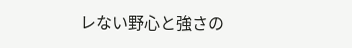レない野心と強さの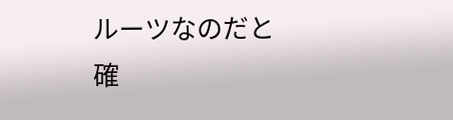ルーツなのだと確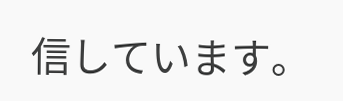信しています。